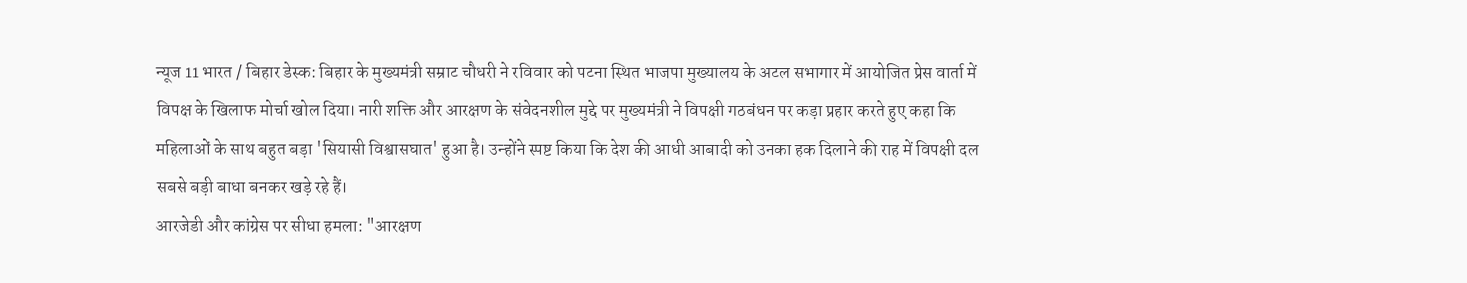न्यूज 11 भारत / बिहार डेस्क: बिहार के मुख्यमंत्री सम्राट चौधरी ने रविवार को पटना स्थित भाजपा मुख्यालय के अटल सभागार में आयोजित प्रेस वार्ता में विपक्ष के खिलाफ मोर्चा खोल दिया। नारी शक्ति और आरक्षण के संवेदनशील मुद्दे पर मुख्यमंत्री ने विपक्षी गठबंधन पर कड़ा प्रहार करते हुए कहा कि महिलाओं के साथ बहुत बड़ा 'सियासी विश्वासघात' हुआ है। उन्होंने स्पष्ट किया कि देश की आधी आबादी को उनका हक दिलाने की राह में विपक्षी दल सबसे बड़ी बाधा बनकर खड़े रहे हैं।
आरजेडी और कांग्रेस पर सीधा हमला: "आरक्षण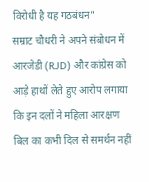विरोधी है यह गठबंधन"
सम्राट चौधरी ने अपने संबोधन में आरजेडी (RJD) और कांग्रेस को आड़े हाथों लेते हुए आरोप लगाया कि इन दलों ने महिला आरक्षण बिल का कभी दिल से समर्थन नहीं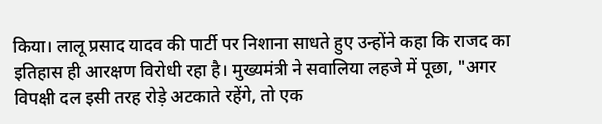किया। लालू प्रसाद यादव की पार्टी पर निशाना साधते हुए उन्होंने कहा कि राजद का इतिहास ही आरक्षण विरोधी रहा है। मुख्यमंत्री ने सवालिया लहजे में पूछा, "अगर विपक्षी दल इसी तरह रोड़े अटकाते रहेंगे, तो एक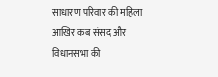साधारण परिवार की महिला आखिर कब संसद और विधानसभा की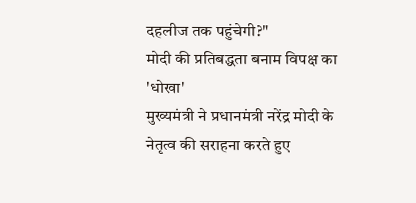दहलीज तक पहुंचेगी?"
मोदी की प्रतिबद्धता बनाम विपक्ष का 'धोखा'
मुख्यमंत्री ने प्रधानमंत्री नरेंद्र मोदी के नेतृत्व की सराहना करते हुए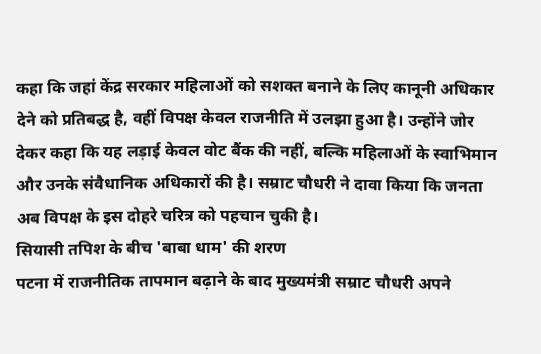कहा कि जहां केंद्र सरकार महिलाओं को सशक्त बनाने के लिए कानूनी अधिकार देने को प्रतिबद्ध है, वहीं विपक्ष केवल राजनीति में उलझा हुआ है। उन्होंने जोर देकर कहा कि यह लड़ाई केवल वोट बैंक की नहीं, बल्कि महिलाओं के स्वाभिमान और उनके संवैधानिक अधिकारों की है। सम्राट चौधरी ने दावा किया कि जनता अब विपक्ष के इस दोहरे चरित्र को पहचान चुकी है।
सियासी तपिश के बीच 'बाबा धाम' की शरण
पटना में राजनीतिक तापमान बढ़ाने के बाद मुख्यमंत्री सम्राट चौधरी अपने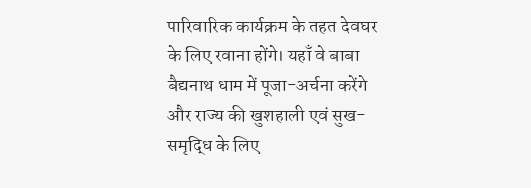पारिवारिक कार्यक्रम के तहत देवघर के लिए रवाना होंगे। यहाँ वे बाबा बैद्यनाथ धाम में पूजा-अर्चना करेंगे और राज्य की खुशहाली एवं सुख-समृद्धि के लिए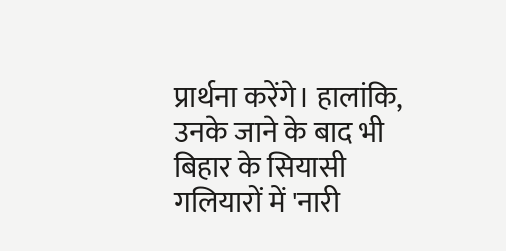प्रार्थना करेंगे। हालांकि, उनके जाने के बाद भी बिहार के सियासी गलियारों में 'नारी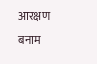आरक्षण बनाम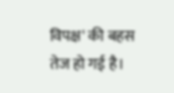विपक्ष' की बहस तेज हो गई है।